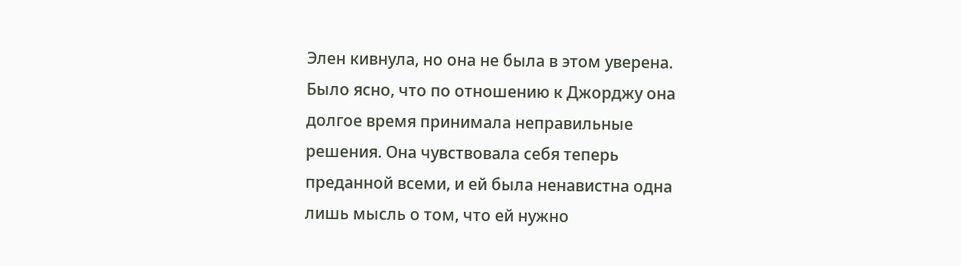Элен кивнула, но она не была в этом уверена. Было ясно, что по отношению к Джорджу она долгое время принимала неправильные решения. Она чувствовала себя теперь преданной всеми, и ей была ненавистна одна лишь мысль о том, что ей нужно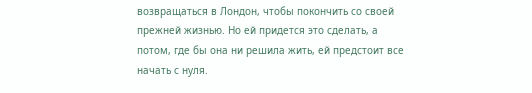возвращаться в Лондон, чтобы покончить со своей прежней жизнью. Но ей придется это сделать, а потом, где бы она ни решила жить, ей предстоит все начать с нуля.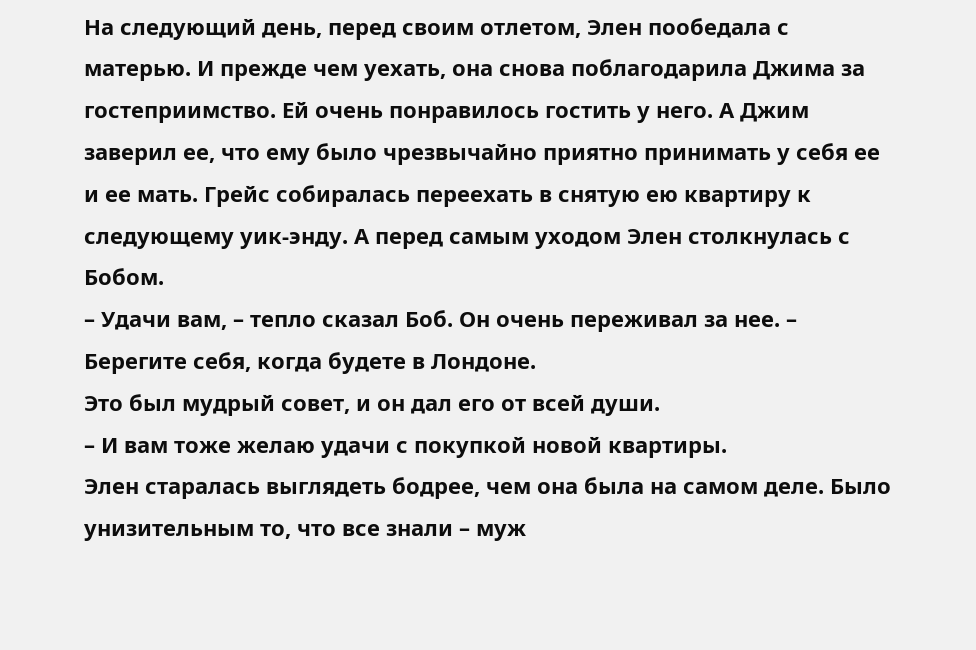На следующий день, перед своим отлетом, Элен пообедала с матерью. И прежде чем уехать, она снова поблагодарила Джима за гостеприимство. Ей очень понравилось гостить у него. А Джим заверил ее, что ему было чрезвычайно приятно принимать у себя ее и ее мать. Грейс собиралась переехать в снятую ею квартиру к следующему уик-энду. А перед самым уходом Элен столкнулась с Бобом.
– Удачи вам, – тепло сказал Боб. Он очень переживал за нее. – Берегите себя, когда будете в Лондоне.
Это был мудрый совет, и он дал его от всей души.
– И вам тоже желаю удачи с покупкой новой квартиры.
Элен старалась выглядеть бодрее, чем она была на самом деле. Было унизительным то, что все знали – муж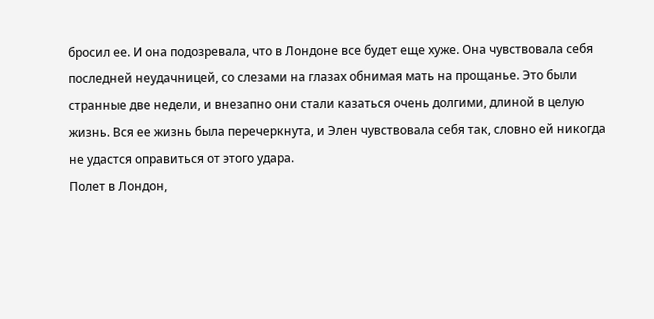бросил ее. И она подозревала, что в Лондоне все будет еще хуже. Она чувствовала себя последней неудачницей, со слезами на глазах обнимая мать на прощанье. Это были странные две недели, и внезапно они стали казаться очень долгими, длиной в целую жизнь. Вся ее жизнь была перечеркнута, и Элен чувствовала себя так, словно ей никогда не удастся оправиться от этого удара.
Полет в Лондон,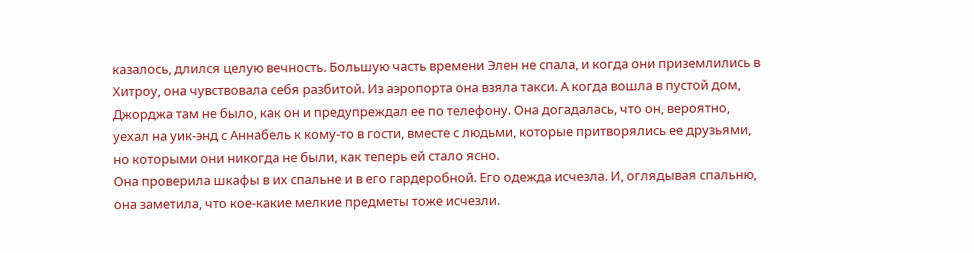казалось, длился целую вечность. Большую часть времени Элен не спала, и когда они приземлились в Хитроу, она чувствовала себя разбитой. Из аэропорта она взяла такси. А когда вошла в пустой дом, Джорджа там не было, как он и предупреждал ее по телефону. Она догадалась, что он, вероятно, уехал на уик-энд с Аннабель к кому-то в гости, вместе с людьми, которые притворялись ее друзьями, но которыми они никогда не были, как теперь ей стало ясно.
Она проверила шкафы в их спальне и в его гардеробной. Его одежда исчезла. И, оглядывая спальню, она заметила, что кое-какие мелкие предметы тоже исчезли.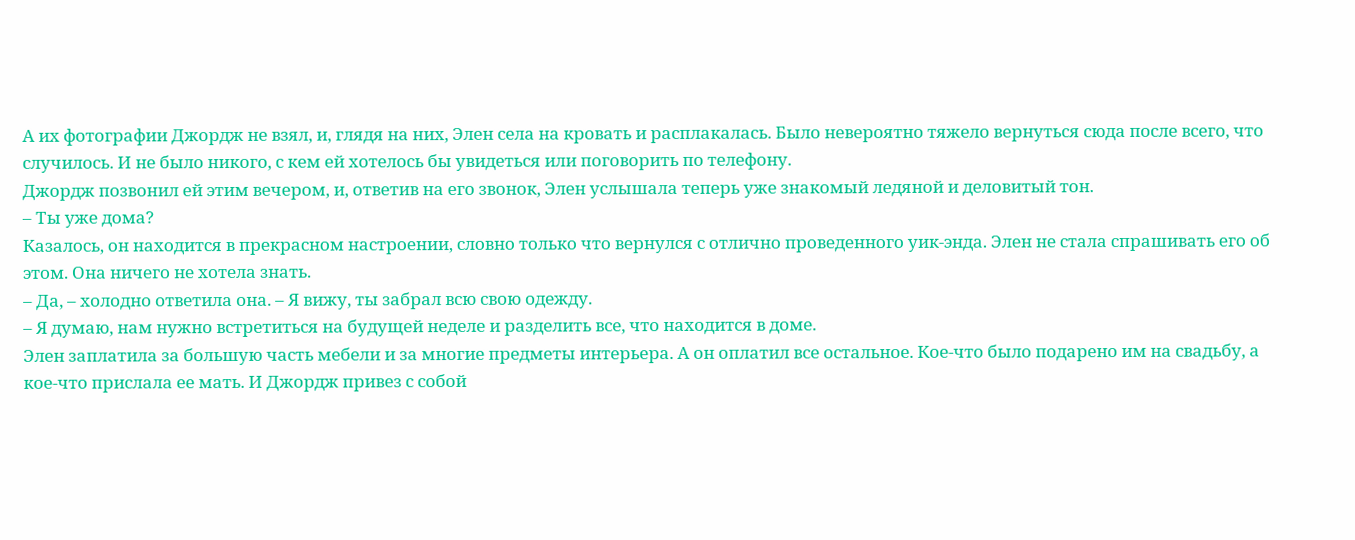А их фотографии Джордж не взял, и, глядя на них, Элен села на кровать и расплакалась. Было невероятно тяжело вернуться сюда после всего, что случилось. И не было никого, с кем ей хотелось бы увидеться или поговорить по телефону.
Джордж позвонил ей этим вечером, и, ответив на его звонок, Элен услышала теперь уже знакомый ледяной и деловитый тон.
– Ты уже дома?
Казалось, он находится в прекрасном настроении, словно только что вернулся с отлично проведенного уик-энда. Элен не стала спрашивать его об этом. Она ничего не хотела знать.
– Да, – холодно ответила она. – Я вижу, ты забрал всю свою одежду.
– Я думаю, нам нужно встретиться на будущей неделе и разделить все, что находится в доме.
Элен заплатила за большую часть мебели и за многие предметы интерьера. А он оплатил все остальное. Кое-что было подарено им на свадьбу, а кое-что прислала ее мать. И Джордж привез с собой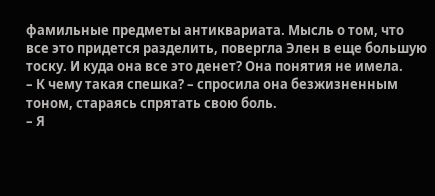фамильные предметы антиквариата. Мысль о том, что все это придется разделить, повергла Элен в еще большую тоску. И куда она все это денет? Она понятия не имела.
– К чему такая спешка? – спросила она безжизненным тоном, стараясь спрятать свою боль.
– Я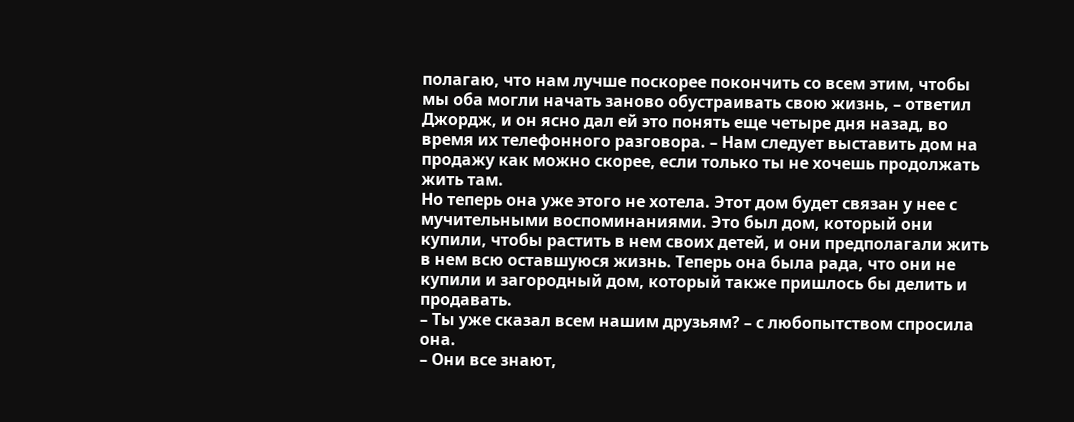полагаю, что нам лучше поскорее покончить со всем этим, чтобы мы оба могли начать заново обустраивать свою жизнь, – ответил Джордж, и он ясно дал ей это понять еще четыре дня назад, во время их телефонного разговора. – Нам следует выставить дом на продажу как можно скорее, если только ты не хочешь продолжать жить там.
Но теперь она уже этого не хотела. Этот дом будет связан у нее с мучительными воспоминаниями. Это был дом, который они купили, чтобы растить в нем своих детей, и они предполагали жить в нем всю оставшуюся жизнь. Теперь она была рада, что они не купили и загородный дом, который также пришлось бы делить и продавать.
– Ты уже сказал всем нашим друзьям? – с любопытством спросила она.
– Они все знают,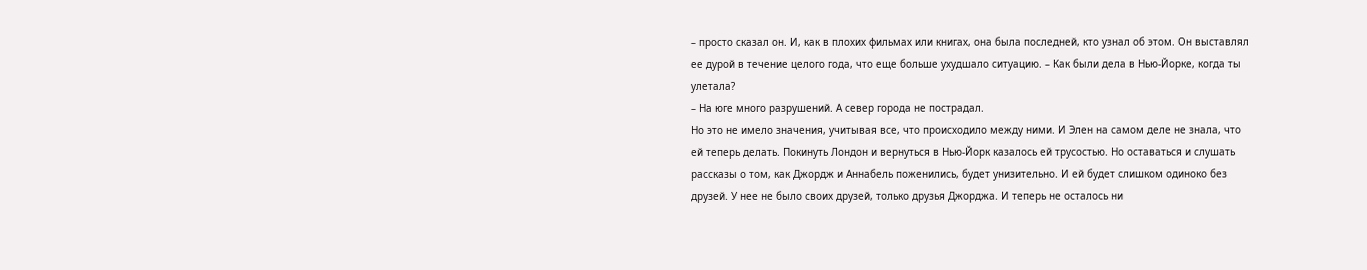– просто сказал он. И, как в плохих фильмах или книгах, она была последней, кто узнал об этом. Он выставлял ее дурой в течение целого года, что еще больше ухудшало ситуацию. – Как были дела в Нью-Йорке, когда ты улетала?
– На юге много разрушений. А север города не пострадал.
Но это не имело значения, учитывая все, что происходило между ними. И Элен на самом деле не знала, что ей теперь делать. Покинуть Лондон и вернуться в Нью-Йорк казалось ей трусостью. Но оставаться и слушать рассказы о том, как Джордж и Аннабель поженились, будет унизительно. И ей будет слишком одиноко без друзей. У нее не было своих друзей, только друзья Джорджа. И теперь не осталось ни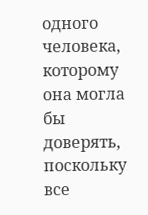одного человека, которому она могла бы доверять, поскольку все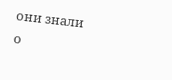они знали о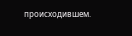происходившем.